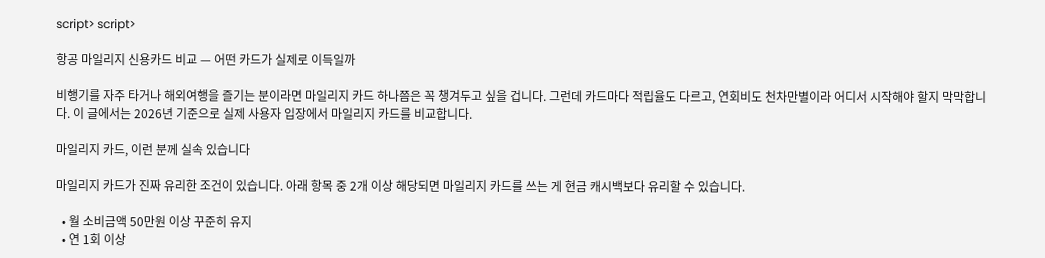script> script>

항공 마일리지 신용카드 비교 — 어떤 카드가 실제로 이득일까

비행기를 자주 타거나 해외여행을 즐기는 분이라면 마일리지 카드 하나쯤은 꼭 챙겨두고 싶을 겁니다. 그런데 카드마다 적립율도 다르고, 연회비도 천차만별이라 어디서 시작해야 할지 막막합니다. 이 글에서는 2026년 기준으로 실제 사용자 입장에서 마일리지 카드를 비교합니다.

마일리지 카드, 이런 분께 실속 있습니다

마일리지 카드가 진짜 유리한 조건이 있습니다. 아래 항목 중 2개 이상 해당되면 마일리지 카드를 쓰는 게 현금 캐시백보다 유리할 수 있습니다.

  • 월 소비금액 50만원 이상 꾸준히 유지
  • 연 1회 이상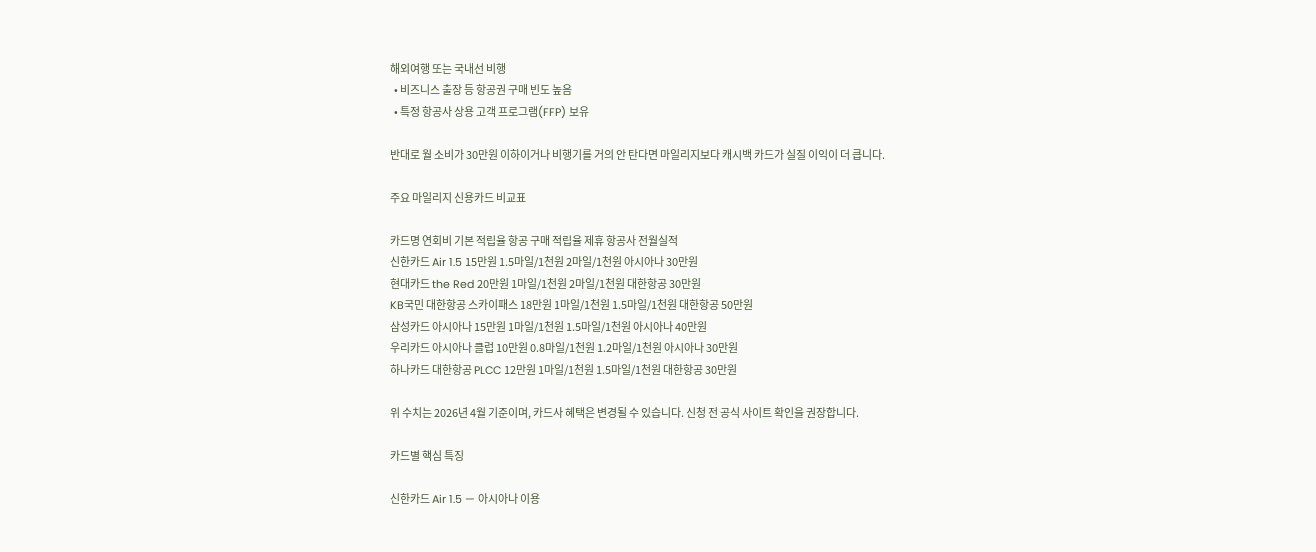해외여행 또는 국내선 비행
  • 비즈니스 출장 등 항공권 구매 빈도 높음
  • 특정 항공사 상용 고객 프로그램(FFP) 보유

반대로 월 소비가 30만원 이하이거나 비행기를 거의 안 탄다면 마일리지보다 캐시백 카드가 실질 이익이 더 큽니다.

주요 마일리지 신용카드 비교표

카드명 연회비 기본 적립율 항공 구매 적립율 제휴 항공사 전월실적
신한카드 Air 1.5 15만원 1.5마일/1천원 2마일/1천원 아시아나 30만원
현대카드 the Red 20만원 1마일/1천원 2마일/1천원 대한항공 30만원
KB국민 대한항공 스카이패스 18만원 1마일/1천원 1.5마일/1천원 대한항공 50만원
삼성카드 아시아나 15만원 1마일/1천원 1.5마일/1천원 아시아나 40만원
우리카드 아시아나 클럽 10만원 0.8마일/1천원 1.2마일/1천원 아시아나 30만원
하나카드 대한항공 PLCC 12만원 1마일/1천원 1.5마일/1천원 대한항공 30만원

위 수치는 2026년 4월 기준이며, 카드사 혜택은 변경될 수 있습니다. 신청 전 공식 사이트 확인을 권장합니다.

카드별 핵심 특징

신한카드 Air 1.5 — 아시아나 이용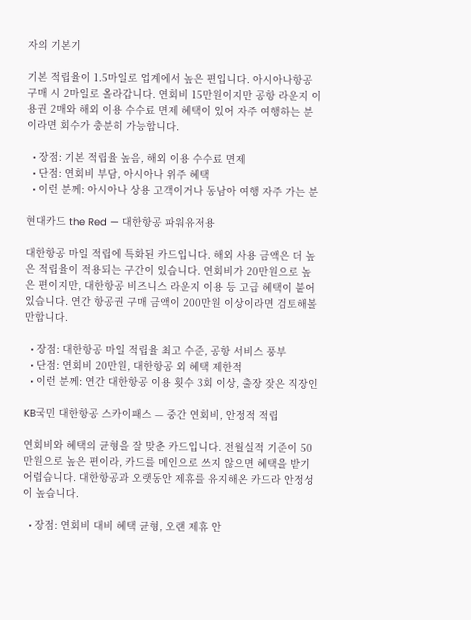자의 기본기

기본 적립율이 1.5마일로 업계에서 높은 편입니다. 아시아나항공 구매 시 2마일로 올라갑니다. 연회비 15만원이지만 공항 라운지 이용권 2매와 해외 이용 수수료 면제 혜택이 있어 자주 여행하는 분이라면 회수가 충분히 가능합니다.

  • 장점: 기본 적립율 높음, 해외 이용 수수료 면제
  • 단점: 연회비 부담, 아시아나 위주 혜택
  • 이런 분께: 아시아나 상용 고객이거나 동남아 여행 자주 가는 분

현대카드 the Red — 대한항공 파워유저용

대한항공 마일 적립에 특화된 카드입니다. 해외 사용 금액은 더 높은 적립율이 적용되는 구간이 있습니다. 연회비가 20만원으로 높은 편이지만, 대한항공 비즈니스 라운지 이용 등 고급 혜택이 붙어있습니다. 연간 항공권 구매 금액이 200만원 이상이라면 검토해볼 만합니다.

  • 장점: 대한항공 마일 적립율 최고 수준, 공항 서비스 풍부
  • 단점: 연회비 20만원, 대한항공 외 혜택 제한적
  • 이런 분께: 연간 대한항공 이용 횟수 3회 이상, 출장 잦은 직장인

KB국민 대한항공 스카이패스 — 중간 연회비, 안정적 적립

연회비와 혜택의 균형을 잘 맞춘 카드입니다. 전월실적 기준이 50만원으로 높은 편이라, 카드를 메인으로 쓰지 않으면 혜택을 받기 어렵습니다. 대한항공과 오랫동안 제휴를 유지해온 카드라 안정성이 높습니다.

  • 장점: 연회비 대비 혜택 균형, 오랜 제휴 안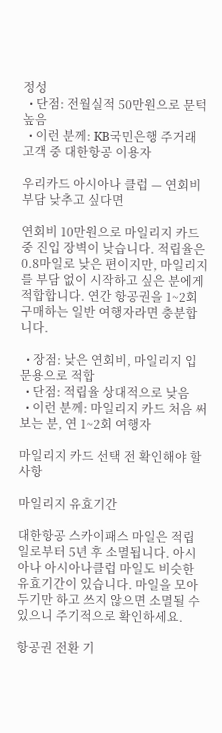정성
  • 단점: 전월실적 50만원으로 문턱 높음
  • 이런 분께: KB국민은행 주거래 고객 중 대한항공 이용자

우리카드 아시아나 클럽 — 연회비 부담 낮추고 싶다면

연회비 10만원으로 마일리지 카드 중 진입 장벽이 낮습니다. 적립율은 0.8마일로 낮은 편이지만, 마일리지를 부담 없이 시작하고 싶은 분에게 적합합니다. 연간 항공권을 1~2회 구매하는 일반 여행자라면 충분합니다.

  • 장점: 낮은 연회비, 마일리지 입문용으로 적합
  • 단점: 적립율 상대적으로 낮음
  • 이런 분께: 마일리지 카드 처음 써보는 분, 연 1~2회 여행자

마일리지 카드 선택 전 확인해야 할 사항

마일리지 유효기간

대한항공 스카이패스 마일은 적립일로부터 5년 후 소멸됩니다. 아시아나 아시아나클럽 마일도 비슷한 유효기간이 있습니다. 마일을 모아두기만 하고 쓰지 않으면 소멸될 수 있으니 주기적으로 확인하세요.

항공권 전환 기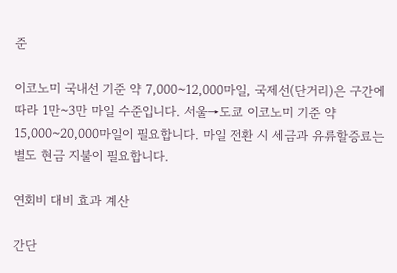준

이코노미 국내선 기준 약 7,000~12,000마일, 국제선(단거리)은 구간에 따라 1만~3만 마일 수준입니다. 서울→도쿄 이코노미 기준 약 15,000~20,000마일이 필요합니다. 마일 전환 시 세금과 유류할증료는 별도 현금 지불이 필요합니다.

연회비 대비 효과 계산

간단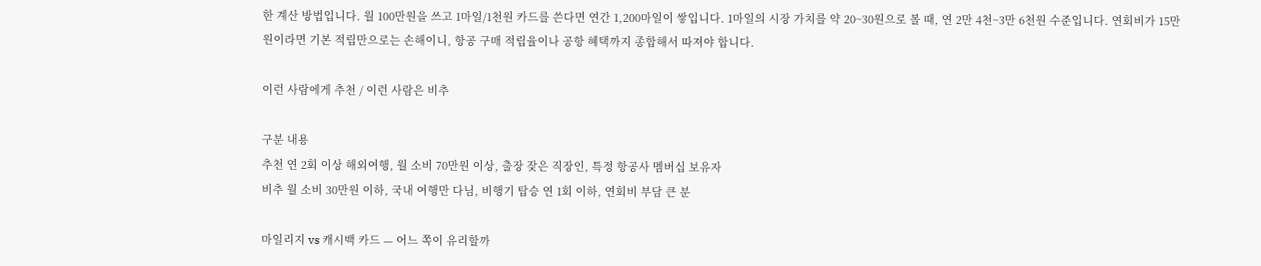한 계산 방법입니다. 월 100만원을 쓰고 1마일/1천원 카드를 쓴다면 연간 1,200마일이 쌓입니다. 1마일의 시장 가치를 약 20~30원으로 볼 때, 연 2만 4천~3만 6천원 수준입니다. 연회비가 15만원이라면 기본 적립만으로는 손해이니, 항공 구매 적립율이나 공항 혜택까지 종합해서 따져야 합니다.

이런 사람에게 추천 / 이런 사람은 비추

구분 내용
추천 연 2회 이상 해외여행, 월 소비 70만원 이상, 출장 잦은 직장인, 특정 항공사 멤버십 보유자
비추 월 소비 30만원 이하, 국내 여행만 다님, 비행기 탑승 연 1회 이하, 연회비 부담 큰 분

마일리지 vs 캐시백 카드 — 어느 쪽이 유리할까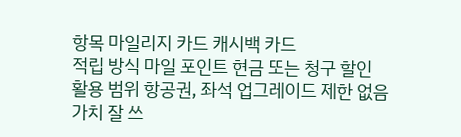항목 마일리지 카드 캐시백 카드
적립 방식 마일 포인트 현금 또는 청구 할인
활용 범위 항공권, 좌석 업그레이드 제한 없음
가치 잘 쓰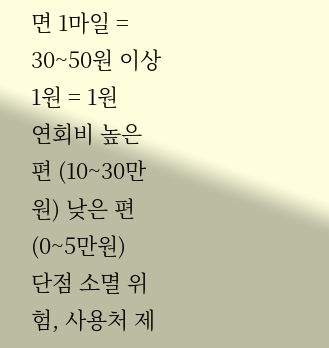면 1마일 = 30~50원 이상 1원 = 1원
연회비 높은 편 (10~30만원) 낮은 편 (0~5만원)
단점 소멸 위험, 사용처 제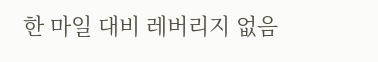한 마일 대비 레버리지 없음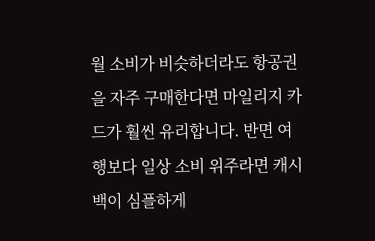월 소비가 비슷하더라도 항공권을 자주 구매한다면 마일리지 카드가 훨씬 유리합니다. 반면 여행보다 일상 소비 위주라면 캐시백이 심플하게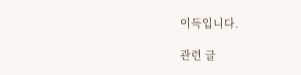이득입니다.

관련 글